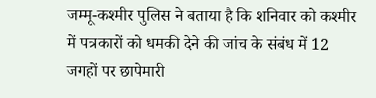जम्मू-कश्मीर पुलिस ने बताया है कि शनिवार को कश्मीर में पत्रकारों को धमकी देने की जांच के संबंध में 12 जगहों पर छापेमारी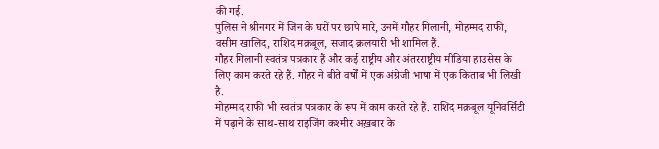की गई.
पुलिस ने श्रीनगर में जिन के घरों पर छापे मारे, उनमें गौहर गिलानी, मोहम्मद राफी, वसीम खालिद, राशिद मक़बूल, सजाद क्रलयारी भी शामिल हैं.
गौहर गिलानी स्वतंत्र पत्रकार हैं और कई राष्ट्रीय और अंतरराष्ट्रीय मीडिया हाउसेस के लिए काम करते रहे हैं. गौहर ने बीते वर्षों में एक अंग्रेजी भाषा में एक किताब भी लिखी है.
मोहम्मद राफी भी स्वतंत्र पत्रकार के रूप में काम करते रहे हैं. राशिद मक़बूल यूनिवर्सिटी में पढ़ाने के साथ-साथ राइजिंग कश्मीर अख़बार के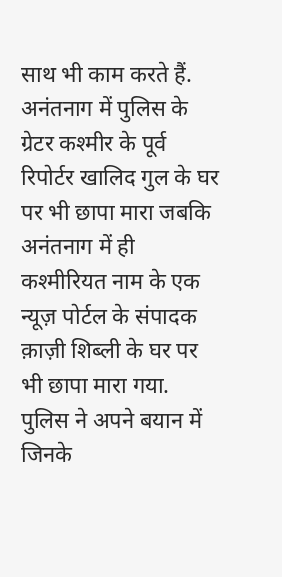साथ भी काम करते हैं.
अनंतनाग में पुलिस के ग्रेटर कश्मीर के पूर्व रिपोर्टर खालिद गुल के घर पर भी छापा मारा जबकि अनंतनाग में ही कश्मीरियत नाम के एक न्यूज़ पोर्टल के संपादक क़ाज़ी शिब्ली के घर पर भी छापा मारा गया.
पुलिस ने अपने बयान में जिनके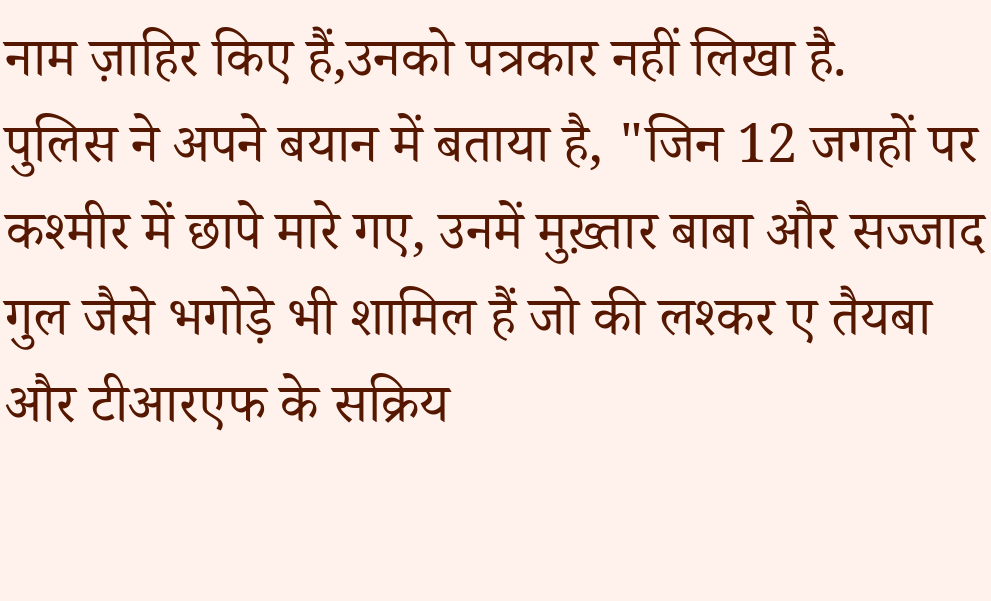नाम ज़ाहिर किए हैं,उनको पत्रकार नहीं लिखा है.
पुलिस ने अपने बयान में बताया है, "जिन 12 जगहों पर कश्मीर में छापे मारे गए, उनमें मुख़्तार बाबा और सज्जाद गुल जैसे भगोड़े भी शामिल हैं जो की लश्कर ए तैयबा और टीआरएफ के सक्रिय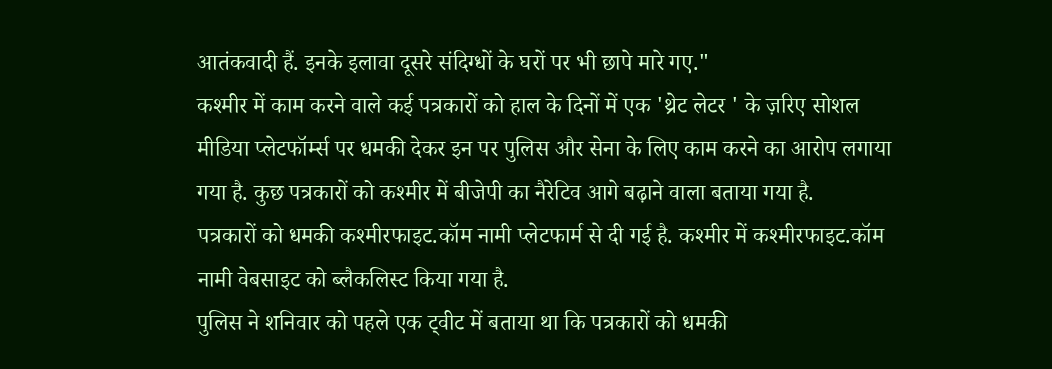आतंकवादी हैं. इनके इलावा दूसरे संदिग्धों के घरों पर भी छापे मारे गए."
कश्मीर में काम करने वाले कई पत्रकारों को हाल के दिनों में एक 'थ्रेट लेटर ' के ज़रिए सोशल मीडिया प्लेटफॉर्म्स पर धमकी देकर इन पर पुलिस और सेना के लिए काम करने का आरोप लगाया गया है. कुछ पत्रकारों को कश्मीर में बीजेपी का नैरेटिव आगे बढ़ाने वाला बताया गया है.
पत्रकारों को धमकी कश्मीरफाइट.कॉम नामी प्लेटफार्म से दी गई है. कश्मीर में कश्मीरफाइट.कॉम नामी वेबसाइट को ब्लैकलिस्ट किया गया है.
पुलिस ने शनिवार को पहले एक ट्वीट में बताया था कि पत्रकारों को धमकी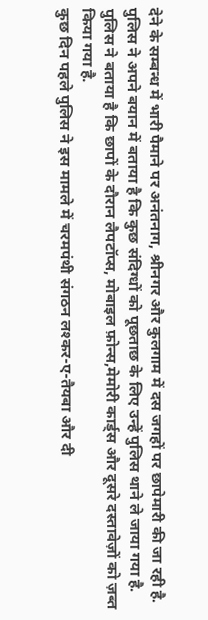देने के सम्बन्ध में भारी पैमाने पर अनंतनाग, श्रीनगर और कुलगाम में दस जगहों पर छापेमारी की जा रही है.
पुलिस ने अपने बयान में बताया है कि कुछ संदिग्धों को पूछताछ के लिए उन्हें पुलिस थाने ले जाया गया है.
पुलिस ने बताया है कि छापों के दौरान लैपटॉप्स, मोबाइल फ़ोन्स,मेमोरी कार्ड्स और दूसरे दस्तावेज़ों को ज़ब्त किया गया है.
कुछ दिन पहले पुलिस ने इस मामले में चरमपंथी संगठन लश्कर-ए-तैयबा और दी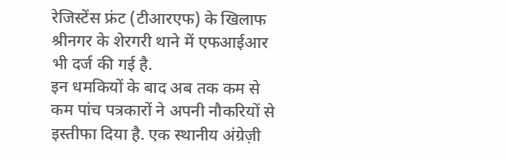रेजिस्टेंस फ्रंट (टीआरएफ) के खिलाफ श्रीनगर के शेरगरी थाने में एफआईआर भी दर्ज की गई है.
इन धमकियों के बाद अब तक कम से कम पांच पत्रकारों ने अपनी नौकरियों से इस्तीफा दिया है. एक स्थानीय अंग्रेज़ी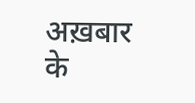अख़बार के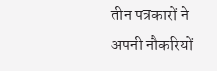तीन पत्रकारों ने अपनी नौकरियों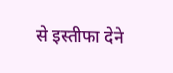से इस्तीफा देने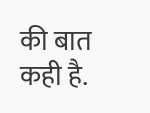की बात कही है.